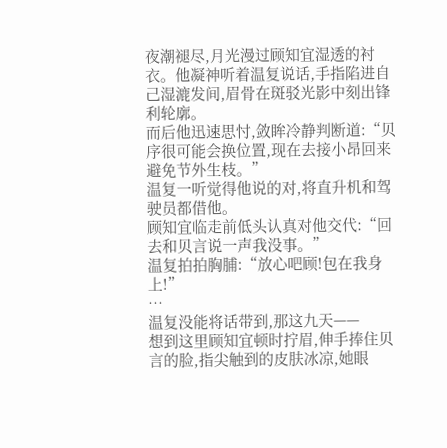夜潮褪尽,月光漫过顾知宜湿透的衬衣。他凝神听着温复说话,手指陷进自己湿漉发间,眉骨在斑驳光影中刻出锋利轮廓。
而后他迅速思忖,敛眸冷静判断道:“贝序很可能会换位置,现在去接小昂回来避免节外生枝。”
温复一听觉得他说的对,将直升机和驾驶员都借他。
顾知宜临走前低头认真对他交代:“回去和贝言说一声我没事。”
温复拍拍胸脯:“放心吧顾!包在我身上!”
…
温复没能将话带到,那这九天——
想到这里顾知宜顿时拧眉,伸手捧住贝言的脸,指尖触到的皮肤冰凉,她眼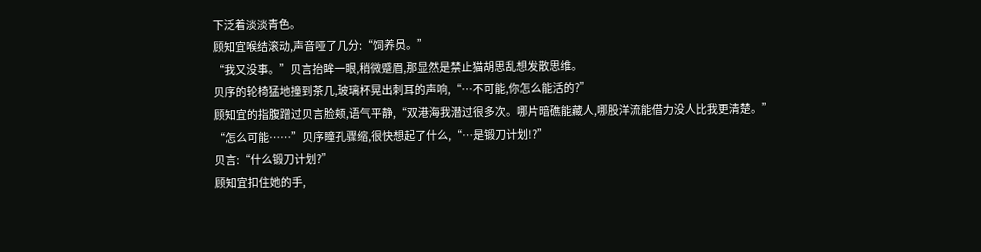下泛着淡淡青色。
顾知宜喉结滚动,声音哑了几分:“饲养员。”
“我又没事。”贝言抬眸一眼,稍微蹙眉,那显然是禁止猫胡思乱想发散思维。
贝序的轮椅猛地撞到茶几,玻璃杯晃出刺耳的声响,“…不可能,你怎么能活的?”
顾知宜的指腹蹭过贝言脸颊,语气平静,“双港海我潜过很多次。哪片暗礁能藏人,哪股洋流能借力没人比我更清楚。”
“怎么可能……”贝序瞳孔骤缩,很快想起了什么,“…是锻刀计划!?”
贝言:“什么锻刀计划?”
顾知宜扣住她的手,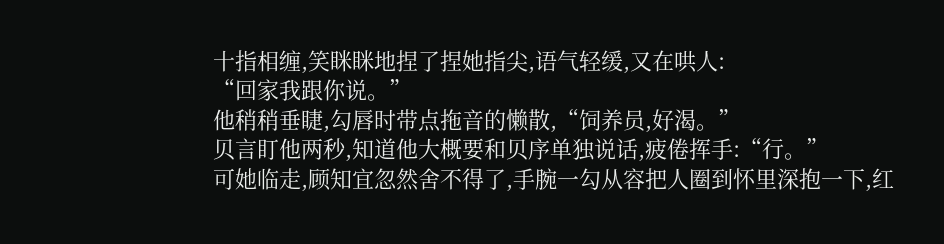十指相缠,笑眯眯地捏了捏她指尖,语气轻缓,又在哄人:
“回家我跟你说。”
他稍稍垂睫,勾唇时带点拖音的懒散,“饲养员,好渴。”
贝言盯他两秒,知道他大概要和贝序单独说话,疲倦挥手:“行。”
可她临走,顾知宜忽然舍不得了,手腕一勾从容把人圈到怀里深抱一下,红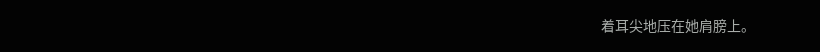着耳尖地压在她肩膀上。